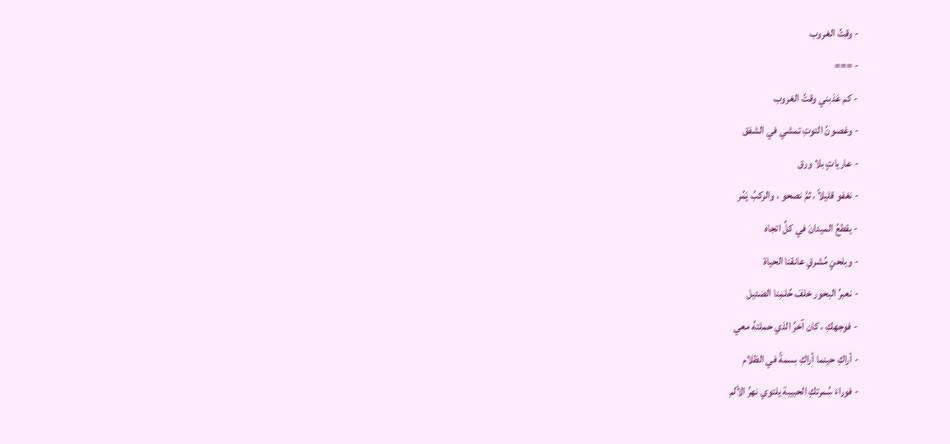- وقتُ الغروب
- ===
- كم عَذبني وقتُ الغروب
- وغصونُ التوتِ تمشي في الشفق
- عارياتٍ بلا ورق
- نغفو قليلاً ، ثمَّ نصحو ، والركبُ يَمُر
- يقطعُ الميدانَ في كلِّ اتجاه
- وبلحنٍ مُشرقٍ عانقنا الحياة
- نعبرُ البحور خلفَ حُلمِنا الضئيل
- فوجهكِ ، كان آخرُ الذي حملتهُ معي
- أراكِ حينما أراكِ بسمةً في الظلام
- فوراءَ سُمرتكِ الحبيبة يلتوي نهرُ الألم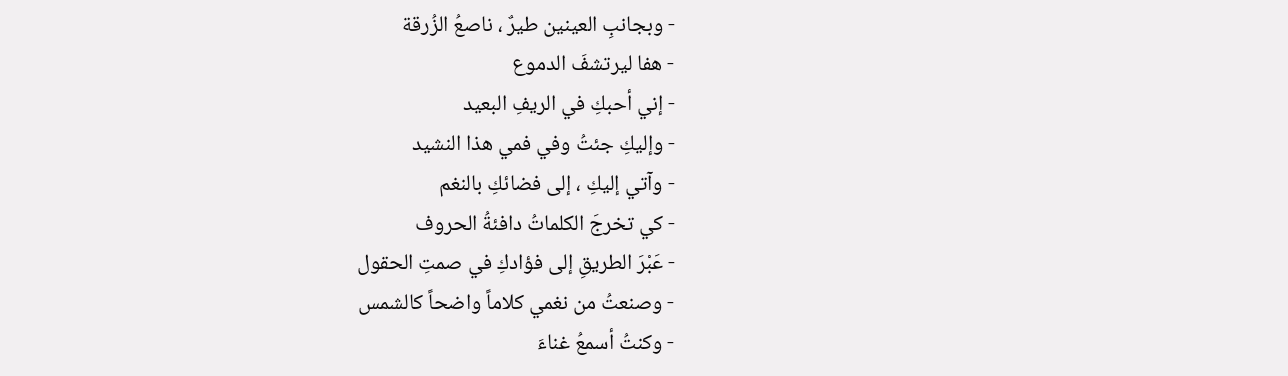- وبجانبِ العينين طيرٌ ، ناصعُ الزُرقة
- هفا ليرتشفَ الدموع
- إني أحبكِ في الريفِ البعيد
- وإليكِ جئتُ وفي فمي هذا النشيد
- وآتي إليكِ ، إلى فضائكِ بالنغم
- كي تخرجَ الكلماتُ دافئةُ الحروف
- عَبْرَ الطريقِ إلى فؤادكِ في صمتِ الحقول
- وصنعتُ من نغمي كلاماً واضحاً كالشمس
- وكنتُ أسمعُ غناءَ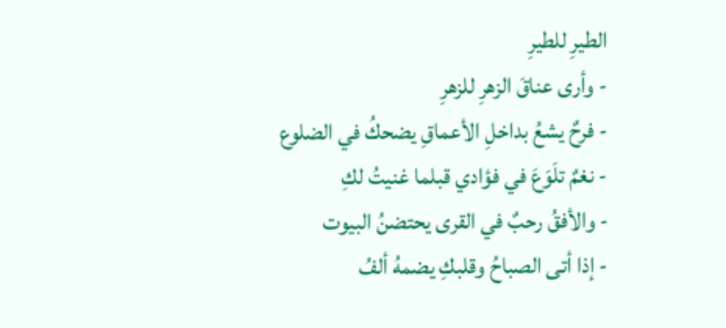الطيرِ للطيرِ
- وأرى عناقَ الزهرِ للزهرِ
- فرحٌ يشعُ بداخلِ الأعماقِ يضحكُ في الضلوع
- نغمٌ تلَوَعَ في فؤادي قبلما غنيتُ لكِ
- والأفقُ رحبٌ في القرى يحتضنُ البيوت
- إذا أتى الصباحُ وقلبكِ يضمهُ ألفُ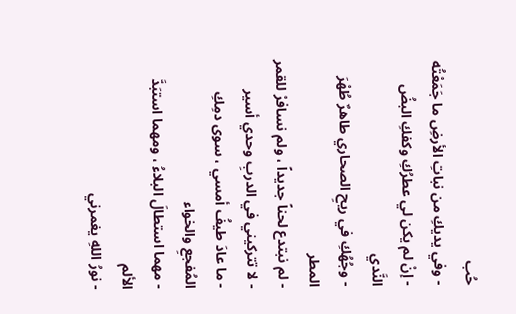حُب
- وفي يديكِ من نباتِ الأرضِ ما جَمَعْتُه
- إنْ لم يكن لي عطرُكِ وكفكِ البضُ النَّدي
- وجُهُكِ في ريحِ الصحاري طاهرٌ طُهْرَ المطر
- لم نبتدع لحناً جديداً ، ولم نسافرْ للقمر
- لا تتركيني في الدربِ وحدي أسير
- ما عادَ طيفُ أمسي ، سوى دمِكِ المُفجعِ والخواء
- مهما استطالَ البلاءُ ، ومهما استبَدَّ الألم
- نورُ اللهِ يغمرني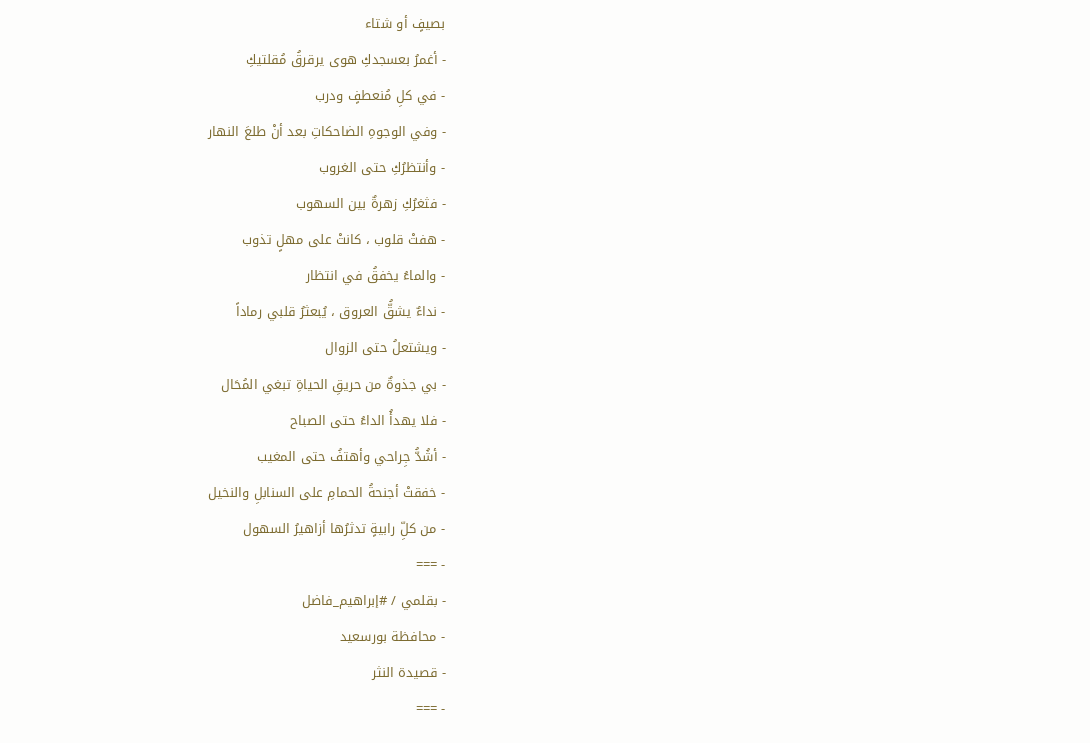بصيفٍ أو شتاء
- أغمرُ بعسجدكِ هوى يرقرقُ مُقلتيكِ
- في كلِ مُنعطفٍ ودرب
- وفي الوجوهِ الضاحكاتِ بعد أنْ طلعَ النهار
- وأنتظرُكِ حتى الغروب
- فثغرُكِ زهرةٌ بين السهوب
- هفتْ قلوب ، كانتْ على مهلٍ تذوب
- والماءُ يخفقُ في انتظار
- نداءٌ يشقُّ العروق ، يُبعثرُ قلبي رماداً
- ويشتعلُ حتى الزوال
- بي جذوةٌ من حريقِ الحياةِ تبغي المُحَال
- فلا يهدأُ الداءُ حتى الصباح
- أشُدُّ جِراحي وأهتفُ حتى المغيب
- خفقتْ أجنحةُ الحمامِ على السنابلِ والنخيل
- من كلِّ رابيةٍ تدثرُها أزاهيرُ السهول
- ===
- بقلمي / #إبراهيم_فاضل
- محافظة بورسعيد
- قصيدة النثر
- ===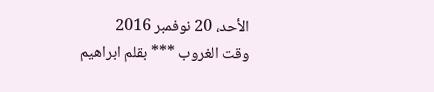الأحد، 20 نوفمبر 2016
وقت الغروب *** بقلم ابراهيم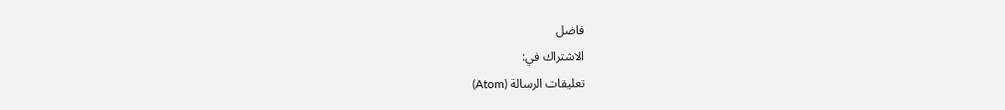فاضل
الاشتراك في:
تعليقات الرسالة (Atom)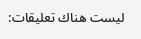ليست هناك تعليقات: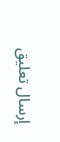إرسال تعليق